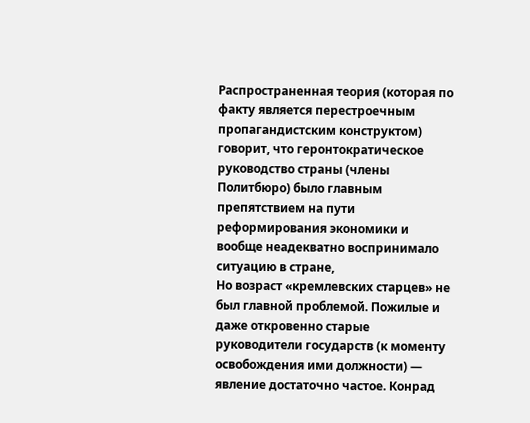Распространенная теория (которая по факту является перестроечным пропагандистским конструктом) говорит, что геронтократическое руководство страны (члены Политбюро) было главным препятствием на пути реформирования экономики и вообще неадекватно воспринимало ситуацию в стране,
Но возраст «кремлевских старцев» не был главной проблемой. Пожилые и даже откровенно старые руководители государств (к моменту освобождения ими должности) — явление достаточно частое. Конрад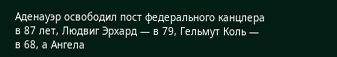Аденауэр освободил пост федерального канцлера в 87 лет, Людвиг Эрхард — в 79, Гельмут Коль — в 68, а Ангела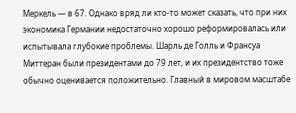Меркель — в 67. Однако вряд ли кто-то может сказать, что при них экономика Германии недостаточно хорошо реформировалась или испытывала глубокие проблемы. Шарль де Голль и Франсуа Миттеран были президентами до 79 лет, и их президентство тоже обычно оценивается положительно. Главный в мировом масштабе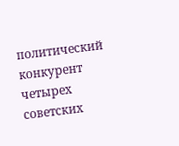политический конкурент четырех советских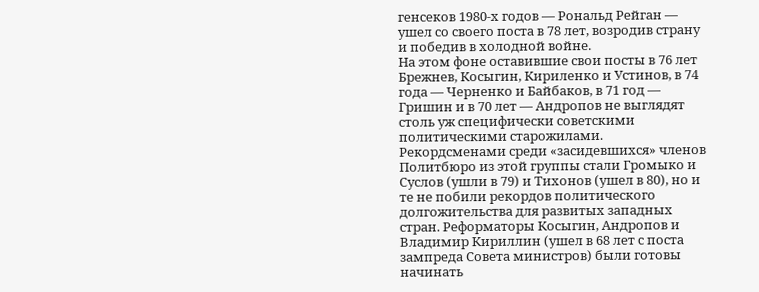генсеков 1980-х годов — Рональд Рейган — ушел со своего поста в 78 лет, возродив страну и победив в холодной войне.
На этом фоне оставившие свои посты в 76 лет Брежнев, Косыгин, Кириленко и Устинов, в 74 года — Черненко и Байбаков, в 71 год — Гришин и в 70 лет — Андропов не выглядят столь уж специфически советскими политическими старожилами. Рекордсменами среди «засидевшихся» членов Политбюро из этой группы стали Громыко и Суслов (ушли в 79) и Тихонов (ушел в 80), но и те не побили рекордов политического долгожительства для развитых западных стран. Реформаторы Косыгин, Андропов и Владимир Кириллин (ушел в 68 лет с поста зампреда Совета министров) были готовы начинать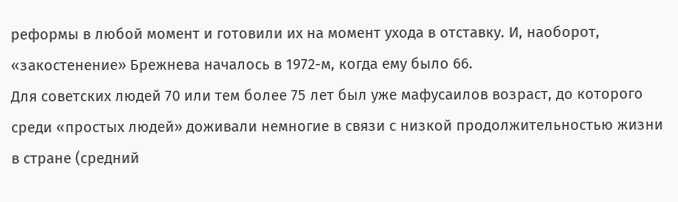реформы в любой момент и готовили их на момент ухода в отставку. И, наоборот, «закостенение» Брежнева началось в 1972-м, когда ему было 66.
Для советских людей 70 или тем более 75 лет был уже мафусаилов возраст, до которого среди «простых людей» доживали немногие в связи с низкой продолжительностью жизни в стране (средний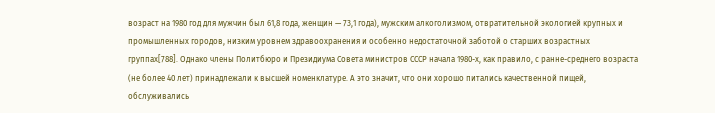возраст на 1980 год для мужчин был 61,8 года, женщин — 73,1 года), мужским алкоголизмом, отвратительной экологией крупных и промышленных городов, низким уровнем здравоохранения и особенно недостаточной заботой о старших возрастных группах[788]. Однако члены Политбюро и Президиума Совета министров СССР начала 1980-х, как правило, с ранне-среднего возраста (не более 40 лет) принадлежали к высшей номенклатуре. А это значит, что они хорошо питались качественной пищей, обслуживались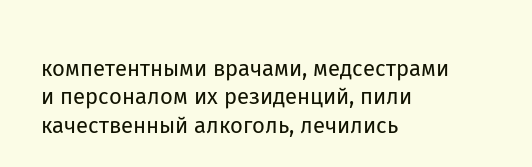компетентными врачами, медсестрами и персоналом их резиденций, пили качественный алкоголь, лечились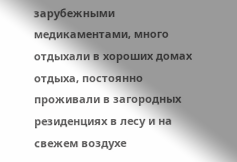зарубежными медикаментами, много отдыхали в хороших домах отдыха, постоянно проживали в загородных резиденциях в лесу и на свежем воздухе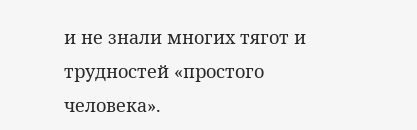и не знали многих тягот и трудностей «простого человека».